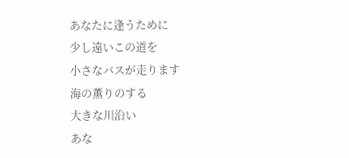あなたに逢うために
少し遠いこの道を
小さなバスが走ります
海の薫りのする
大きな川沿い
あな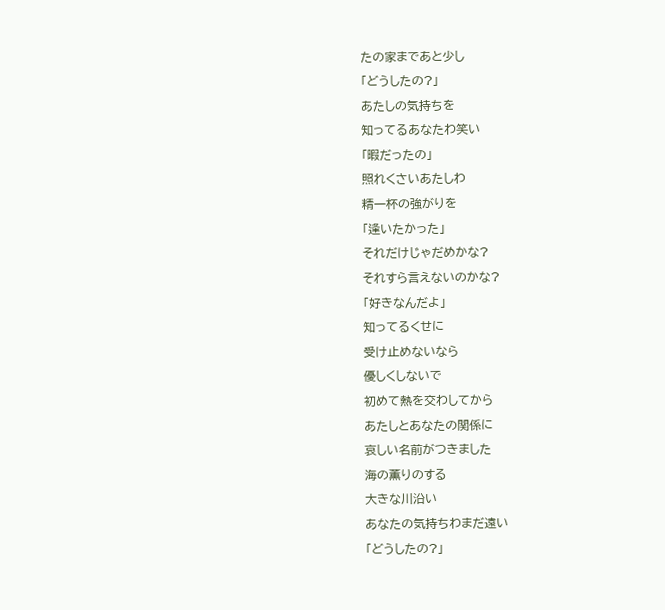たの家まであと少し
「どうしたの?」
あたしの気持ちを
知ってるあなたわ笑い
「暇だったの」
照れくさいあたしわ
精一杯の強がりを
「逢いたかった」
それだけじゃだめかな?
それすら言えないのかな?
「好きなんだよ」
知ってるくせに
受け止めないなら
優しくしないで
初めて熱を交わしてから
あたしとあなたの関係に
哀しい名前がつきました
海の薫りのする
大きな川沿い
あなたの気持ちわまだ遠い
「どうしたの?」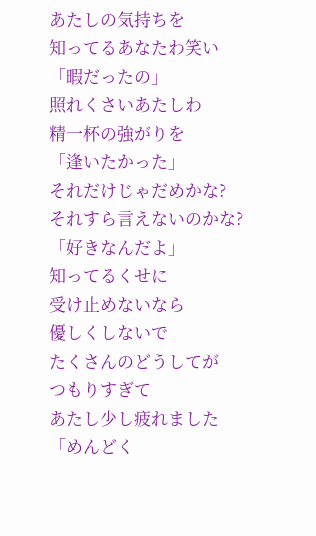あたしの気持ちを
知ってるあなたわ笑い
「暇だったの」
照れくさいあたしわ
精一杯の強がりを
「逢いたかった」
それだけじゃだめかな?
それすら言えないのかな?
「好きなんだよ」
知ってるくせに
受け止めないなら
優しくしないで
たくさんのどうしてが
つもりすぎて
あたし少し疲れました
「めんどく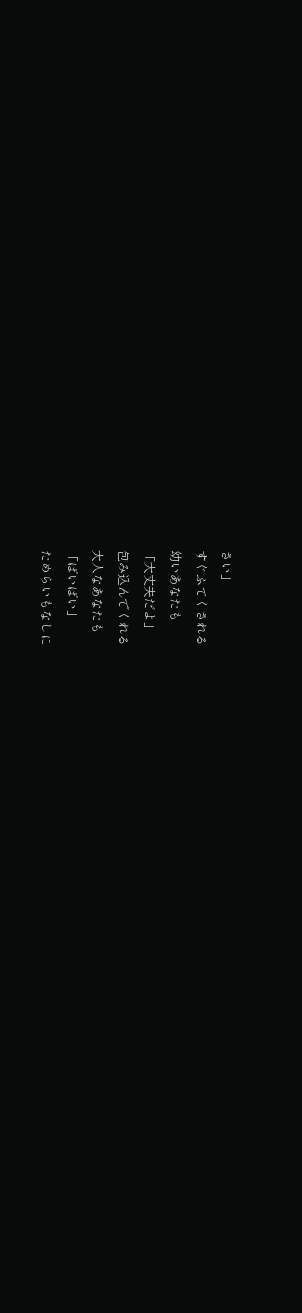さい」
すぐふてくされる
幼いあなたも
「大丈夫だよ」
包み込んでくれる
大人なあなたも
「ばいばい」
ためらいもなしに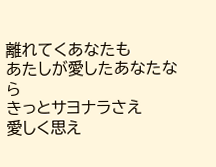離れてくあなたも
あたしが愛したあなたなら
きっとサヨナラさえ
愛しく思え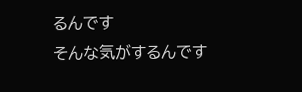るんです
そんな気がするんです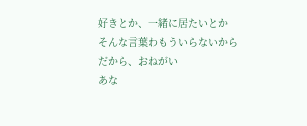好きとか、一緒に居たいとか
そんな言葉わもういらないから
だから、おねがい
あな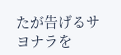たが告げるサヨナラを